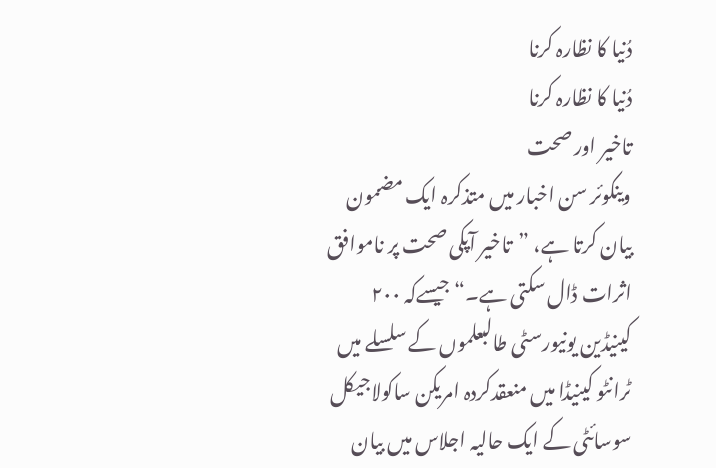دُنیا کا نظارہ کرنا
دُنیا کا نظارہ کرنا
تاخیر اور صحت
وینکوئر سن اخبار میں متذکرہ ایک مضمون بیان کرتا ہے، ”تاخیر آپکی صحت پر ناموافق اثرات ڈال سکتی ہے۔“ جیسےکہ ۲۰۰ کینیڈین یونیورسٹی طالبعلموں کے سلسلے میں ٹرانٹو کینیڈا میں منعقدکردہ امریکن ساکولاجیکل سوسائٹی کے ایک حالیہ اجلاس میں بیان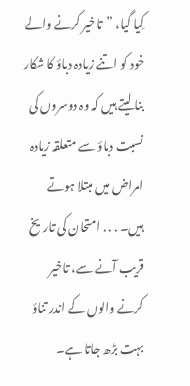کِیا گیا، ”تاخیر کرنے والے خود کو اتنے زیادہ دباؤ کا شکار بنا لیتے ہیں کہ وہ دوسروں کی نسبت دباؤ سے متعلقہ زیادہ امراض میں مبتلا ہوتے ہیں۔ . . . امتحان کی تاریخ قریب آنے سے، تاخیر کرنے والوں کے اندر تناؤ بہت بڑھ جاتا ہے۔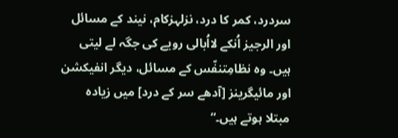سردرد، کمر کا درد، نزلہزکام، نیند کے مسائل اور الرجیز اُنکے لااُبالی رویے کی جگہ لے لیتی ہیں۔ وہ نظامِتنفّس کے مسائل، دیگر انفیکشن اور مائیگرینز [آدھے سر کے درد] میں زیادہ مبتلا ہوتے ہیں۔“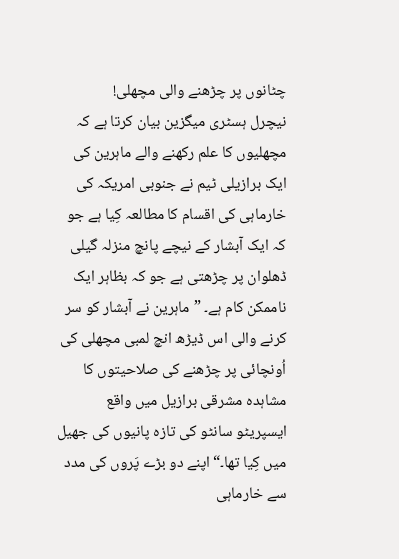چٹانوں پر چڑھنے والی مچھلی!
نیچرل ہسٹری میگزین بیان کرتا ہے کہ مچھلیوں کا علم رکھنے والے ماہرین کی ایک برازیلی ٹیم نے جنوبی امریکہ کی خارماہی کی اقسام کا مطالعہ کِیا ہے جو کہ ایک آبشار کے نیچے پانچ منزلہ گیلی ڈھلوان پر چڑھتی ہے جو کہ بظاہر ایک ناممکن کام ہے۔ ”ماہرین نے آبشار کو سر کرنے والی اس ڈیڑھ انچ لمبی مچھلی کی اُونچائی پر چڑھنے کی صلاحیتوں کا مشاہدہ مشرقی برازیل میں واقع ایسپریٹو سانٹو کی تازہ پانیوں کی جھیل میں کِیا تھا۔“ اپنے دو بڑے پَروں کی مدد سے خارماہی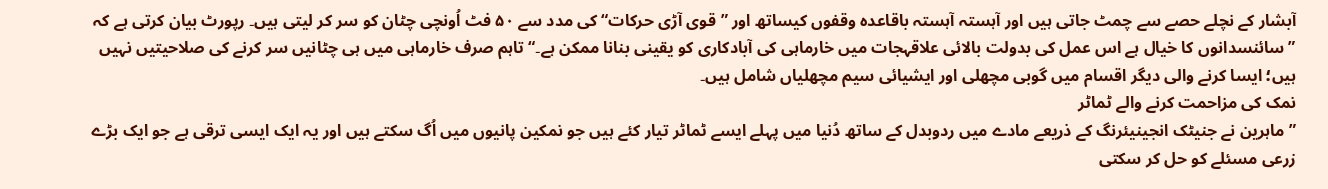آبشار کے نچلے حصے سے چمٹ جاتی ہیں اور آہستہ آہستہ باقاعدہ وقفوں کیساتھ اور ”قوی آڑی حرکات“ کی مدد سے ۵۰ فٹ اُونچی چٹان کو سر کر لیتی ہیں۔ رپورٹ بیان کرتی ہے کہ ”سائنسدانوں کا خیال ہے اس عمل کی بدولت بالائی علاقہجات میں خارماہی کی آبادکاری کو یقینی بنانا ممکن ہے۔“ تاہم صرف خارماہی میں ہی چٹانیں سر کرنے کی صلاحیتیں نہیں ہیں؛ ایسا کرنے والی دیگر اقسام میں گوبی مچھلی اور ایشیائی سیم مچھلیاں شامل ہیں۔
نمک کی مزاحمت کرنے والے ٹماٹر
”ماہرین نے جنیٹک انجینیئرنگ کے ذریعے مادے میں ردوبدل کے ساتھ دُنیا میں پہلے ایسے ٹماٹر تیار کئے ہیں جو نمکین پانیوں میں اُگ سکتے ہیں اور یہ ایک ایسی ترقی ہے جو ایک بڑے زرعی مسئلے کو حل کر سکتی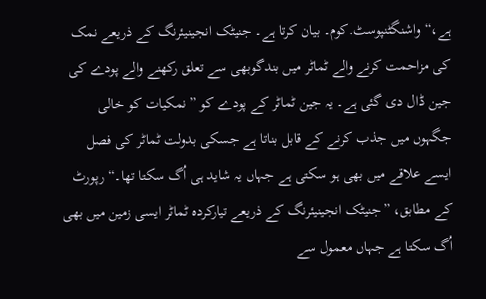ہے،“ واشنگٹنپوسٹ.کوم۔ بیان کرتا ہے۔ جنیٹک انجینیئرنگ کے ذریعے نمک کی مزاحمت کرنے والے ٹماٹر میں بندگوبھی سے تعلق رکھنے والے پودے کی جین ڈال دی گئی ہے۔ یہ جین ٹماٹر کے پودے کو ”نمکیات کو خالی جگہوں میں جذب کرنے کے قابل بناتا ہے جسکی بدولت ٹماٹر کی فصل ایسے علاقے میں بھی ہو سکتی ہے جہاں یہ شاید ہی اُگ سکتا تھا۔“ رپورٹ کے مطابق، ”جنیٹک انجینیئرنگ کے ذریعے تیارکردہ ٹماٹر ایسی زمین میں بھی اُگ سکتا ہے جہاں معمول سے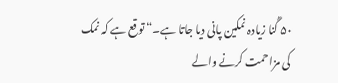۵۰ گُنا زیادہ نمکین پانی دیا جاتا ہے۔“ توقع ہے کہ نمک کی مزاحمت کرنے والے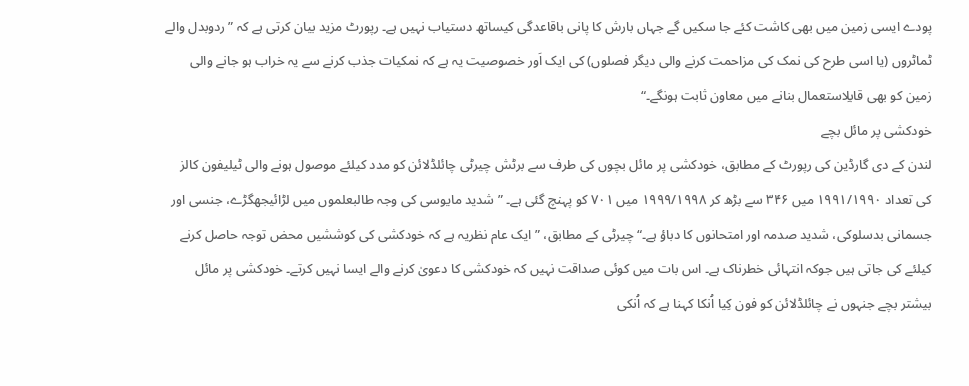پودے ایسی زمین میں بھی کاشت کئے جا سکیں گے جہاں بارش کا پانی باقاعدگی کیساتھ دستیاب نہیں ہے۔ رپورٹ مزید بیان کرتی ہے کہ ”ردوبدل والے ٹماٹروں (یا اسی طرح کی نمک کی مزاحمت کرنے والی دیگر فصلوں) کی ایک اَور خصوصیت یہ ہے کہ نمکیات جذب کرنے سے یہ خراب ہو جانے والی زمین کو بھی قابلِاستعمال بنانے میں معاون ثابت ہونگے۔“
خودکشی پر مائل بچے
لندن کے دی گارڈین کی رپورٹ کے مطابق، خودکشی پر مائل بچوں کی طرف سے برٹش چیرٹی چائلڈلائن کو مدد کیلئے موصول ہونے والی ٹیلیفون کالز کی تعداد ۱۹۹۱/۱۹۹۰ میں ۳۴۶ سے بڑھ کر ۱۹۹۹/۱۹۹۸ میں ۷۰۱ کو پہنچ گئی ہے۔ ”شدید مایوسی کی وجہ طالبعلموں میں لڑائیجھگڑے، جنسی اور جسمانی بدسلوکی، شدید صدمہ اور امتحانوں کا دباؤ ہے۔“ چیرٹی کے مطابق، ”ایک عام نظریہ ہے کہ خودکشی کی کوششیں محض توجہ حاصل کرنے کیلئے کی جاتی ہیں جوکہ انتہائی خطرناک ہے۔ اس بات میں کوئی صداقت نہیں کہ خودکشی کا دعویٰ کرنے والے ایسا نہیں کرتے۔ خودکشی پر مائل بیشتر بچے جنہوں نے چائلڈلائن کو فون کِیا اُنکا کہنا ہے کہ اُنکی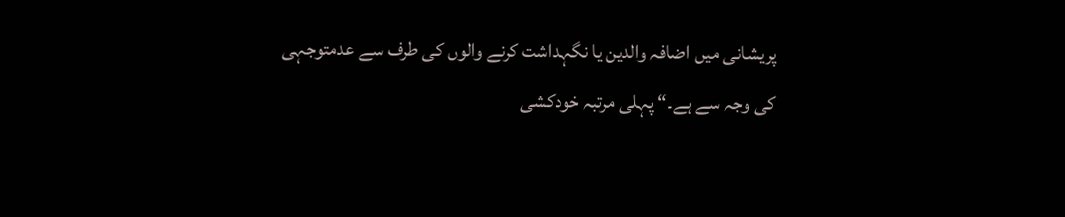پریشانی میں اضافہ والدین یا نگہداشت کرنے والوں کی طرف سے عدمتوجہی کی وجہ سے ہے۔“ پہلی مرتبہ خودکشی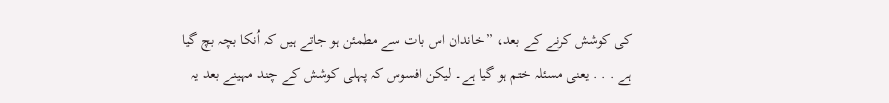کی کوشش کرنے کے بعد، ”خاندان اس بات سے مطمئن ہو جاتے ہیں کہ اُنکا بچہ بچ گیا ہے . . . یعنی مسئلہ ختم ہو گیا ہے۔ لیکن افسوس کہ پہلی کوشش کے چند مہینے بعد یہ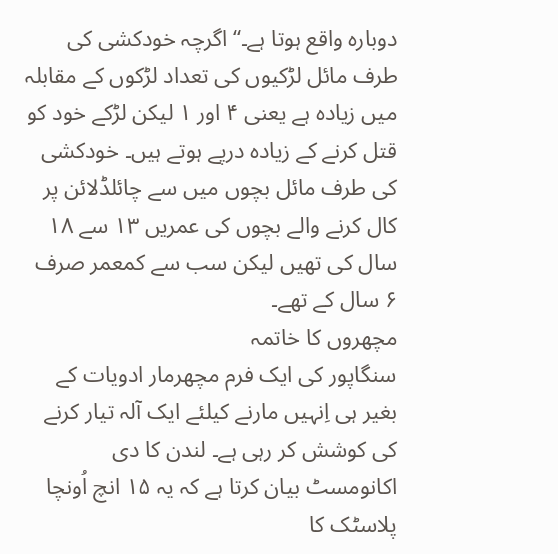دوبارہ واقع ہوتا ہے۔“ اگرچہ خودکشی کی طرف مائل لڑکیوں کی تعداد لڑکوں کے مقابلہ میں زیادہ ہے یعنی ۴ اور ۱ لیکن لڑکے خود کو قتل کرنے کے زیادہ درپے ہوتے ہیں۔ خودکشی کی طرف مائل بچوں میں سے چائلڈلائن پر کال کرنے والے بچوں کی عمریں ۱۳ سے ۱۸ سال کی تھیں لیکن سب سے کمعمر صرف ۶ سال کے تھے۔
مچھروں کا خاتمہ
سنگاپور کی ایک فرم مچھرمار ادویات کے بغیر ہی اِنہیں مارنے کیلئے ایک آلہ تیار کرنے کی کوشش کر رہی ہے۔ لندن کا دی اکانومسٹ بیان کرتا ہے کہ یہ ۱۵ انچ اُونچا پلاسٹک کا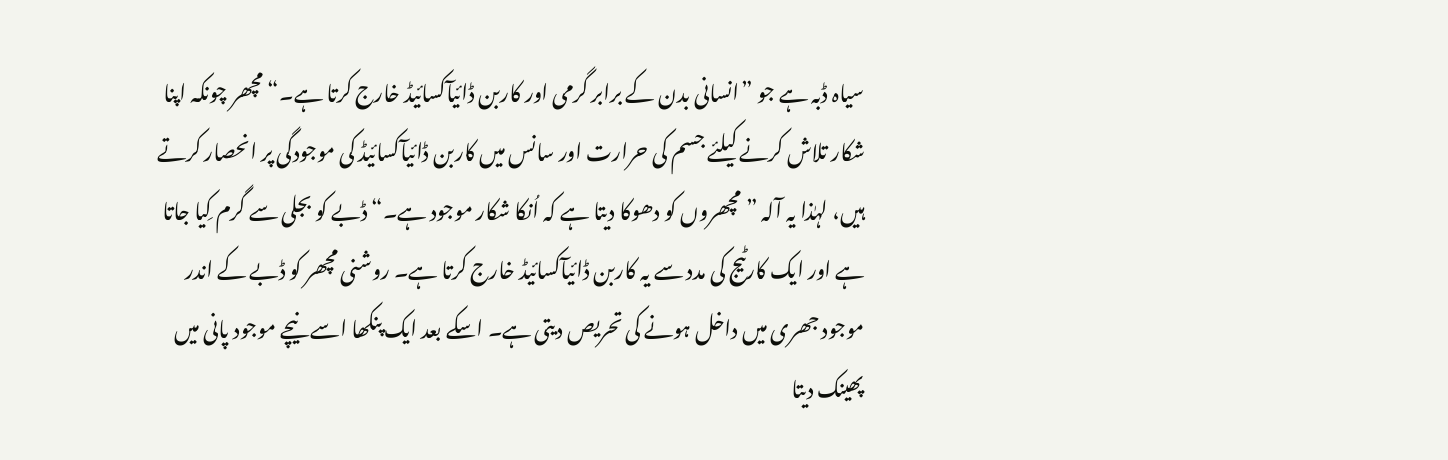سیاہ ڈبہ ہے جو ”انسانی بدن کے برابر گرمی اور کاربن ڈائیآکسائیڈ خارج کرتا ہے۔“ مچھر چونکہ اپنا شکار تلاش کرنے کیلئے جسم کی حرارت اور سانس میں کاربن ڈائیآکسائیڈ کی موجودگی پر انحصار کرتے ہیں، لہٰذا یہ آلہ ”مچھروں کو دھوکا دیتا ہے کہ اُنکا شکار موجود ہے۔“ ڈبے کو بجلی سے گرم کِیا جاتا ہے اور ایک کارٹیج کی مدد سے یہ کاربن ڈائیآکسائیڈ خارج کرتا ہے۔ روشنی مچھر کو ڈبے کے اندر موجود جھری میں داخل ہونے کی تحریص دیتی ہے۔ اسکے بعد ایک پنکھا اسے نیچے موجود پانی میں پھینک دیتا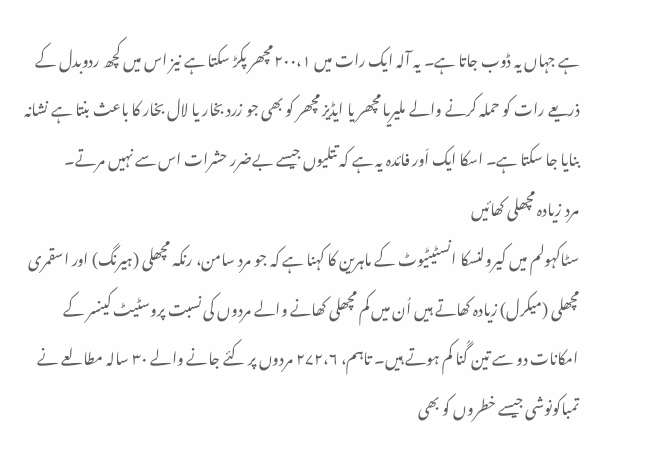ہے جہاں یہ ڈوب جاتا ہے۔ یہ آلہ ایک رات میں ۲۰۰،۱ مچھر پکڑ سکتا ہے نیز اس میں کچھ ردوبدل کے ذریعے رات کو حملہ کرنے والے ملیریا مچھر یا ایڈیز مچھر کو بھی جو زرد بخار یا لال بخار کا باعث بنتا ہے نشانہ بنایا جا سکتا ہے۔ اسکا ایک اَور فائدہ یہ ہے کہ تتلیوں جیسے بےضرر حشرات اس سے نہیں مرتے۔
مرد زیادہ مچھلی کھائیں
سٹاکہولم میں کیرولنسکا انسٹیٹیوٹ کے ماہرین کا کہنا ہے کہ جو مرد سامن، رنکہ مچھلی (ہیرنگ) اور اسقمری مچھلی (میکرل) زیادہ کھاتے ہیں اُن میں کم مچھلی کھانے والے مردوں کی نسبت پروسٹیٹ کینسر کے امکانات دو سے تین گُنا کم ہوتے ہیں۔ تاہم، ۲۷۲،۶ مردوں پر کئے جانے والے ۳۰ سالہ مطالعے نے تمباکونوشی جیسے خطروں کو بھی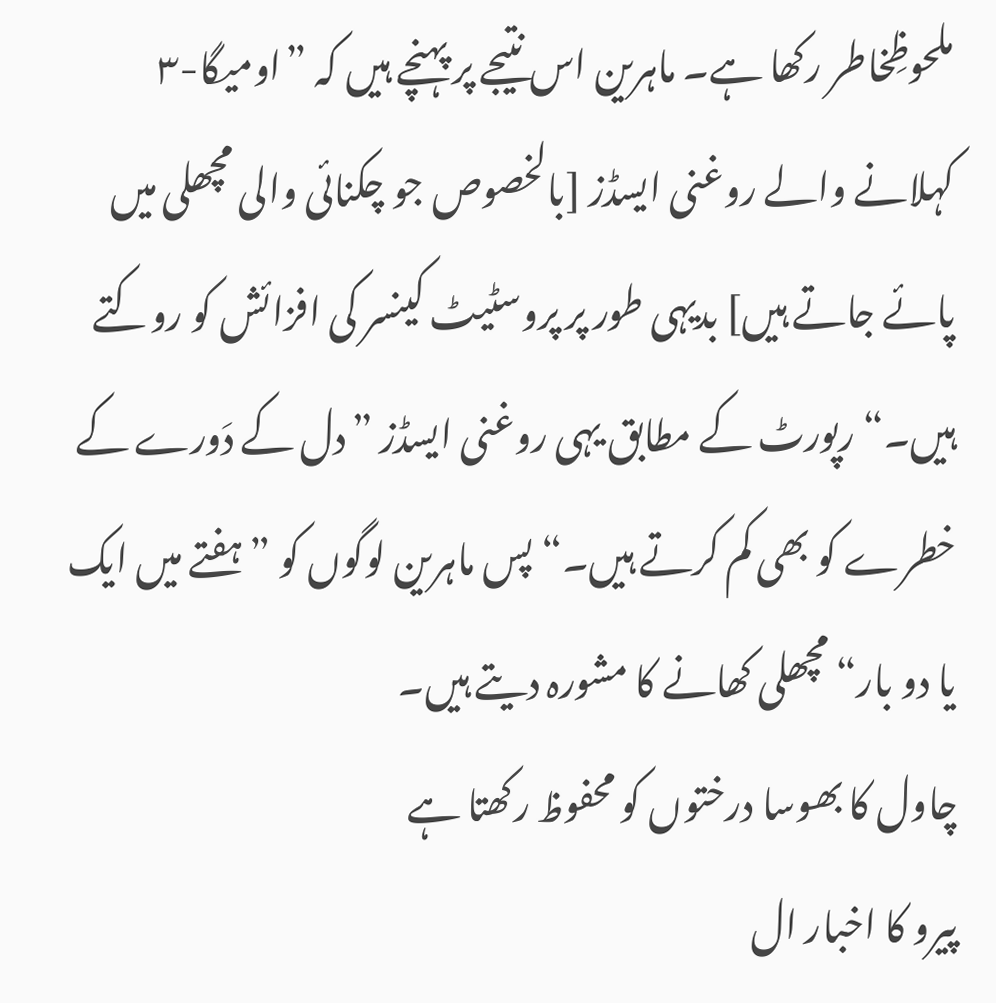ملحوظِخاطر رکھا ہے۔ ماہرین اس نتیجے پر پہنچے ہیں کہ ”اومیگا-۳ کہلانے والے روغنی ایسڈز [بالخصوص جو چکنائی والی مچھلی میں پائے جاتے ہیں] بدیہی طور پر پروسٹیٹ کینسر کی افزائش کو روکتے ہیں۔“ رپورٹ کے مطابق یہی روغنی ایسڈز ”دل کے دَورے کے خطرے کو بھی کم کرتے ہیں۔“ پس ماہرین لوگوں کو ”ہفتے میں ایک یا دو بار“ مچھلی کھانے کا مشورہ دیتے ہیں۔
چاول کا بھوسا درختوں کو محفوظ رکھتا ہے
پیرو کا اخبار ال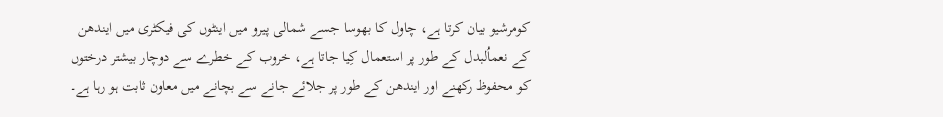کومرشیو بیان کرتا ہے، چاول کا بھوسا جسے شمالی پیرو میں اینٹوں کی فیکٹری میں ایندھن کے نعماُلبدل کے طور پر استعمال کِیا جاتا ہے، خروب کے خطرے سے دوچار بیشتر درختوں کو محفوظ رکھنے اور ایندھن کے طور پر جلائے جانے سے بچانے میں معاون ثابت ہو رہا ہے۔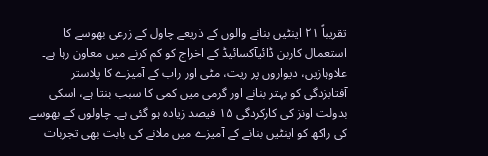تقریباً ۲۱ اینٹیں بنانے والوں کے ذریعے چاول کے زرعی بھوسے کا استعمال کاربن ڈائیآکسائیڈ کے اخراج کو کم کرنے میں معاون رہا ہے۔ علاوہازیں، دیواروں پر ریت، مٹی اور راب کے آمیزے کا پلاستر آفتابزدگی کو بہتر بنانے اور گرمی میں کمی کا سبب بنتا ہے، اسکی بدولت اونز کی کارکردگی ۱۵ فیصد زیادہ ہو گئی ہے۔ چاولوں کے بھوسے کی راکھ کو اینٹیں بنانے کے آمیزے میں ملانے کی بابت بھی تجربات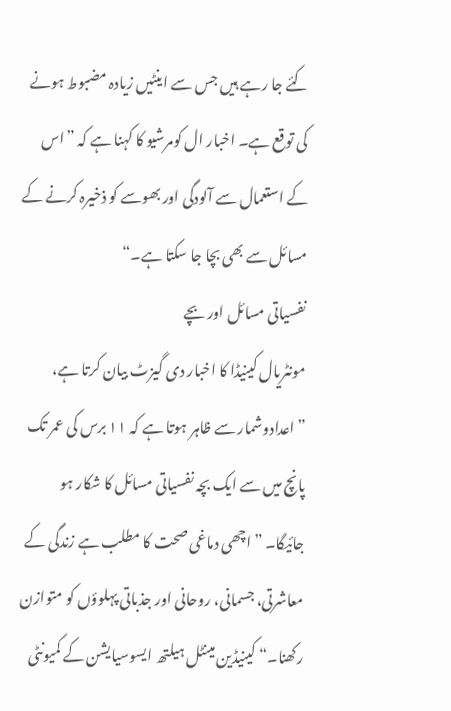کئے جا رہے ہیں جس سے اینٹیں زیادہ مضبوط ہونے کی توقع ہے۔ اخبار ال کومرشیو کا کہنا ہے کہ ”اس کے استعمال سے آلودگی اور بھوسے کو ذخیرہ کرنے کے مسائل سے بھی بچا جا سکتا ہے۔“
نفسیاتی مسائل اور بچے
مونٹریال کینیڈا کا اخبار دی گیزٹ بیان کرتا ہے، ”اعدادوشمار سے ظاہر ہوتا ہے کہ ۱۱ برس کی عمر تک پانچ میں سے ایک بچہ نفسیاتی مسائل کا شکار ہو جائیگا۔ ”اچھی دماغی صحت کا مطلب ہے زندگی کے معاشرتی، جسمانی، روحانی اور جذباتی پہلوؤں کو متوازن رکھنا۔“ کینیڈین مینٹل ہیلتھ ایسوسیایشن کے کمیونٹی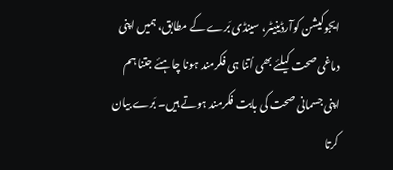ایجوکیشن کوآرڈینیٹر، سینڈی بَرے کے مطابق، ہمیں اپنی دماغی صحت کیلئے بھی اُتنا ہی فکرمند ہونا چاہئے جتنا ہم اپنی جسمانی صحت کی بابت فکرمند ہوتے ہیں۔ بَرے بیان کرتا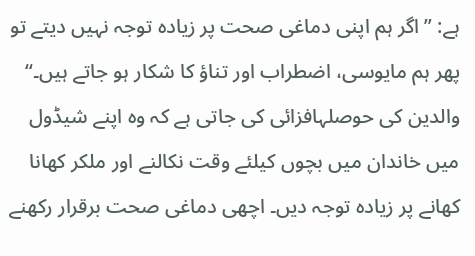ہے: ”اگر ہم اپنی دماغی صحت پر زیادہ توجہ نہیں دیتے تو پھر ہم مایوسی، اضطراب اور تناؤ کا شکار ہو جاتے ہیں۔“ والدین کی حوصلہافزائی کی جاتی ہے کہ وہ اپنے شیڈول میں خاندان میں بچوں کیلئے وقت نکالنے اور ملکر کھانا کھانے پر زیادہ توجہ دیں۔ اچھی دماغی صحت برقرار رکھنے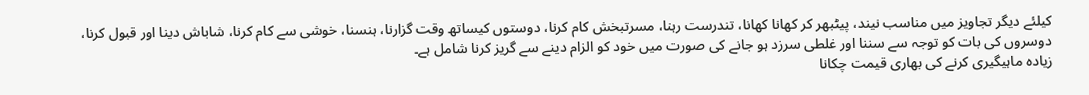کیلئے دیگر تجاویز میں مناسب نیند، پیٹبھر کر کھانا کھانا، تندرست رہنا، مسرتبخش کام کرنا، دوستوں کیساتھ وقت گزارنا، ہنسنا، خوشی سے کام کرنا، شاباش دینا اور قبول کرنا، دوسروں کی بات کو توجہ سے سننا اور غلطی سرزد ہو جانے کی صورت میں خود کو الزام دینے سے گریز کرنا شامل ہے۔
زیادہ ماہیگیری کرنے کی بھاری قیمت چکانا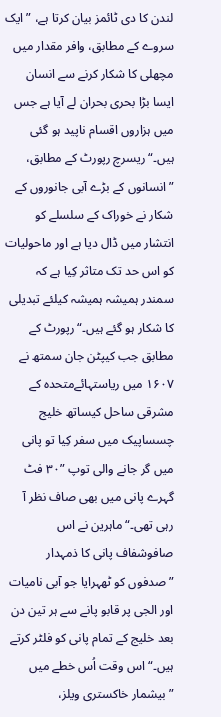لندن کا دی ٹائمز بیان کرتا ہے، ”ایک سروے کے مطابق، وافر مقدار میں مچھلی کا شکار کرنے سے انسان ایسا بڑا بحری بحران لے آیا ہے جس میں ہزاروں اقسام ناپید ہو گئی ہیں۔“ ریسرچ رپورٹ کے مطابق، ”انسانوں کے بڑے آبی جانوروں کے شکار نے خوراک کے سلسلے کو انتشار میں ڈال دیا ہے اور ماحولیات کو اس حد تک متاثر کِیا ہے کہ سمندر ہمیشہ ہمیشہ کیلئے تبدیلی کا شکار ہو گئے ہیں۔“ رپورٹ کے مطابق جب کیپٹن جان سمتھ نے ۱۶۰۷ میں ریاستہائےمتحدہ کے مشرقی ساحل کیساتھ خلیج چسساپیک میں سفر کِیا تو پانی میں گر جانے والی توپ ”۳۰ فٹ گہرے پانی میں بھی صاف نظر آ رہی تھی۔“ ماہرین نے اس صافوشفاف پانی کا ذمہدار ”صدفوں کو ٹھہرایا جو آبی نامیات اور الجی پر قابو پانے سے ہر تین دن بعد خلیج کے تمام پانی کو فلٹر کرتے ہیں۔“ اس وقت اُس خطے میں ”بیشمار خاکستری ویلز،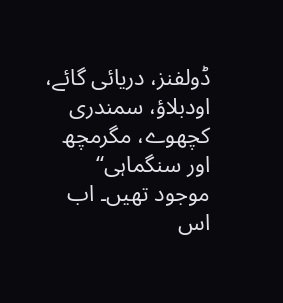ڈولفنز، دریائی گائے، اودبلاؤ، سمندری کچھوے، مگرمچھ اور سنگماہی“ موجود تھیں۔ اب اس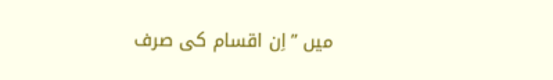میں ”اِن اقسام کی صرف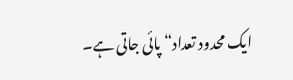ایک محدود تعداد“ پائی جاتی ہے۔